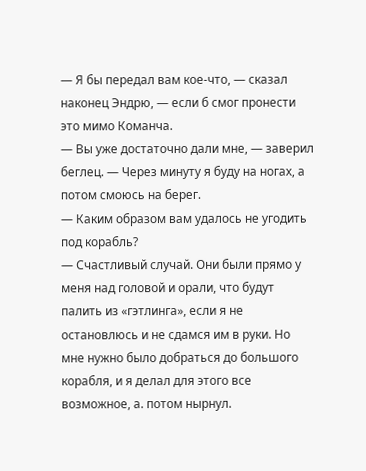— Я бы передал вам кое-что, — сказал наконец Эндрю, — если б смог пронести это мимо Команча.
— Вы уже достаточно дали мне, — заверил беглец. — Через минуту я буду на ногах, а потом смоюсь на берег.
— Каким образом вам удалось не угодить под корабль?
— Счастливый случай. Они были прямо у меня над головой и орали, что будут палить из «гэтлинга», если я не остановлюсь и не сдамся им в руки. Но мне нужно было добраться до большого корабля, и я делал для этого все возможное, а. потом нырнул.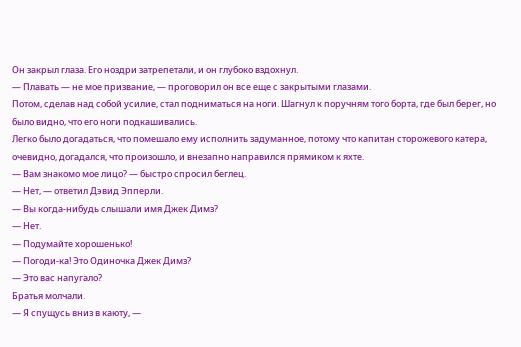Он закрыл глаза. Его ноздри затрепетали, и он глубоко вздохнул.
— Плавать — не мое призвание, — проговорил он все еще с закрытыми глазами.
Потом, сделав над собой усилие, стал подниматься на ноги. Шагнул к поручням того борта, где был берег, но было видно, что его ноги подкашивались.
Легко было догадаться, что помешало ему исполнить задуманное, потому что капитан сторожевого катера, очевидно, догадался, что произошло, и внезапно направился прямиком к яхте.
— Вам знакомо мое лицо? — быстро спросил беглец.
— Нет, — ответил Дэвид Эпперли.
— Вы когда-нибудь слышали имя Джек Димз?
— Нет.
— Подумайте хорошенько!
— Погоди-ка! Это Одиночка Джек Димз?
— Это вас напугало?
Братья молчали.
— Я спущусь вниз в каюту, —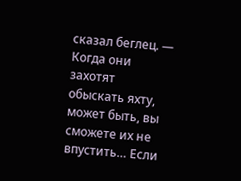сказал беглец. — Когда они захотят обыскать яхту, может быть, вы сможете их не впустить… Если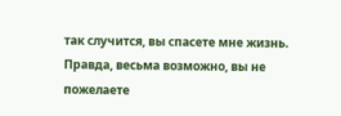так случится, вы спасете мне жизнь. Правда, весьма возможно, вы не пожелаете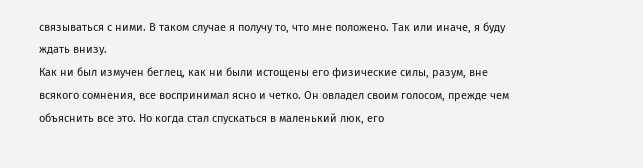связываться с ними. В таком случае я получу то, что мне положено. Так или иначе, я буду ждать внизу.
Как ни был измучен беглец, как ни были истощены его физические силы, разум, вне всякого сомнения, все воспринимал ясно и четко. Он овладел своим голосом, прежде чем объяснить все это. Но когда стал спускаться в маленький люк, его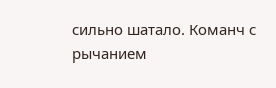сильно шатало. Команч с рычанием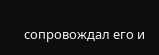сопровождал его и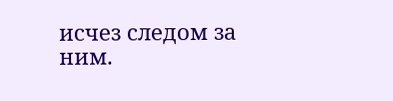исчез следом за ним.